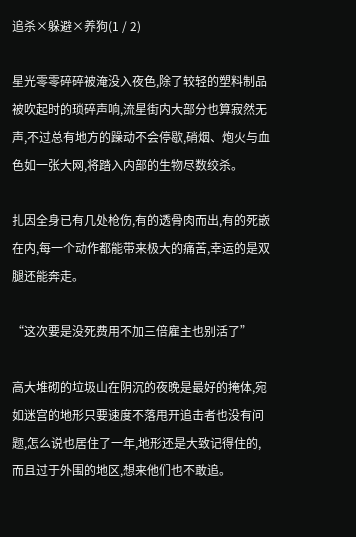追杀×躲避×养狗(1 / 2)

星光零零碎碎被淹没入夜色,除了较轻的塑料制品被吹起时的琐碎声响,流星街内大部分也算寂然无声,不过总有地方的躁动不会停歇,硝烟、炮火与血色如一张大网,将踏入内部的生物尽数绞杀。

扎因全身已有几处枪伤,有的透骨肉而出,有的死嵌在内,每一个动作都能带来极大的痛苦,幸运的是双腿还能奔走。

“这次要是没死费用不加三倍雇主也别活了”

高大堆砌的垃圾山在阴沉的夜晚是最好的掩体,宛如迷宫的地形只要速度不落甩开追击者也没有问题,怎么说也居住了一年,地形还是大致记得住的,而且过于外围的地区,想来他们也不敢追。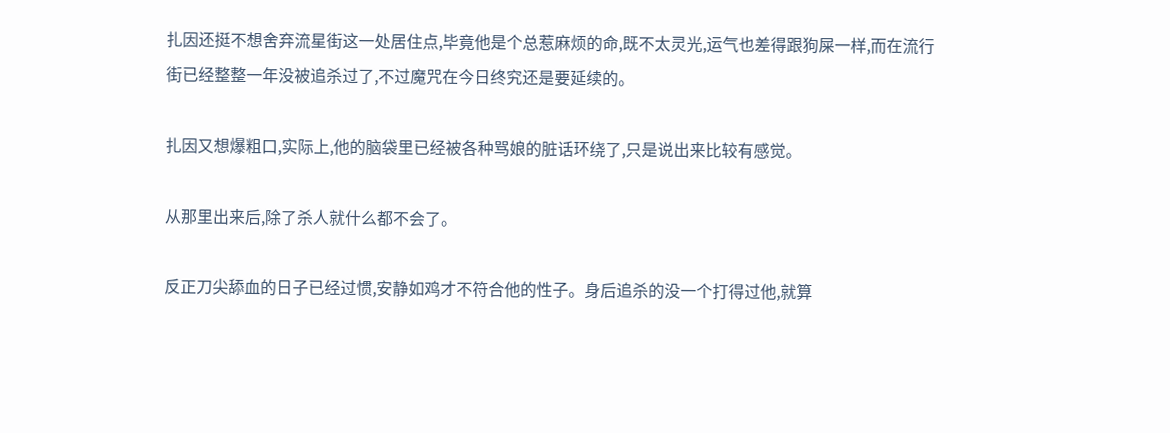扎因还挺不想舍弃流星街这一处居住点,毕竟他是个总惹麻烦的命,既不太灵光,运气也差得跟狗屎一样,而在流行街已经整整一年没被追杀过了,不过魔咒在今日终究还是要延续的。

扎因又想爆粗口,实际上,他的脑袋里已经被各种骂娘的脏话环绕了,只是说出来比较有感觉。

从那里出来后,除了杀人就什么都不会了。

反正刀尖舔血的日子已经过惯,安静如鸡才不符合他的性子。身后追杀的没一个打得过他,就算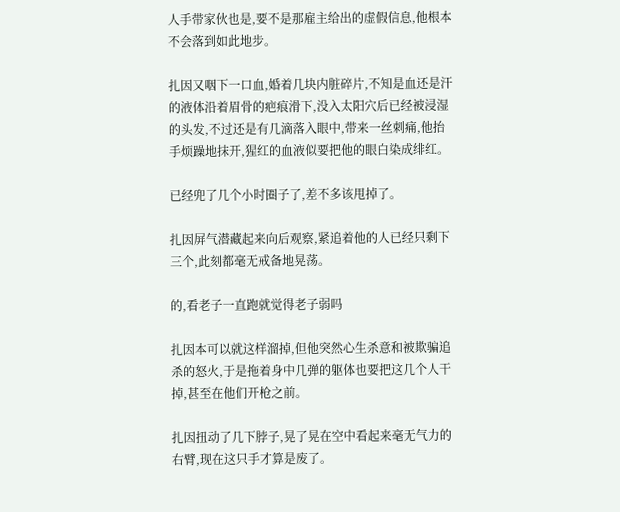人手带家伙也是,要不是那雇主给出的虚假信息,他根本不会落到如此地步。

扎因又咽下一口血,婚着几块内脏碎片,不知是血还是汗的液体沿着眉骨的疤痕滑下,没入太阳穴后已经被浸湿的头发,不过还是有几滴落入眼中,带来一丝刺痛,他抬手烦躁地抹开,猩红的血液似要把他的眼白染成绯红。

已经兜了几个小时圈子了,差不多该甩掉了。

扎因屏气潜藏起来向后观察,紧追着他的人已经只剩下三个,此刻都毫无戒备地晃荡。

的,看老子一直跑就觉得老子弱吗

扎因本可以就这样溜掉,但他突然心生杀意和被欺骗追杀的怒火,于是拖着身中几弹的躯体也要把这几个人干掉,甚至在他们开枪之前。

扎因扭动了几下脖子,晃了晃在空中看起来毫无气力的右臂,现在这只手才算是废了。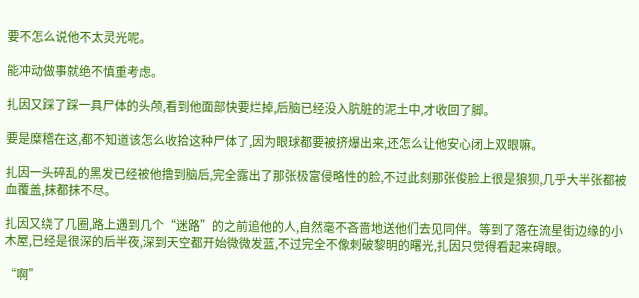要不怎么说他不太灵光呢。

能冲动做事就绝不慎重考虑。

扎因又踩了踩一具尸体的头颅,看到他面部快要烂掉,后脑已经没入肮脏的泥土中,才收回了脚。

要是糜稽在这,都不知道该怎么收拾这种尸体了,因为眼球都要被挤爆出来,还怎么让他安心闭上双眼嘛。

扎因一头碎乱的黑发已经被他撸到脑后,完全露出了那张极富侵略性的脸,不过此刻那张俊脸上很是狼狈,几乎大半张都被血覆盖,抹都抹不尽。

扎因又绕了几圈,路上遇到几个“迷路”的之前追他的人,自然毫不吝啬地送他们去见同伴。等到了落在流星街边缘的小木屋,已经是很深的后半夜,深到天空都开始微微发蓝,不过完全不像刺破黎明的曙光,扎因只觉得看起来碍眼。

“啊”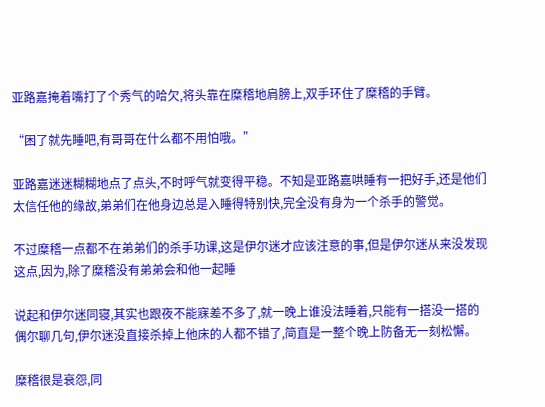亚路嘉掩着嘴打了个秀气的哈欠,将头靠在糜稽地肩膀上,双手环住了糜稽的手臂。

“困了就先睡吧,有哥哥在什么都不用怕哦。”

亚路嘉迷迷糊糊地点了点头,不时呼气就变得平稳。不知是亚路嘉哄睡有一把好手,还是他们太信任他的缘故,弟弟们在他身边总是入睡得特别快,完全没有身为一个杀手的警觉。

不过糜稽一点都不在弟弟们的杀手功课,这是伊尔迷才应该注意的事,但是伊尔迷从来没发现这点,因为,除了糜稽没有弟弟会和他一起睡

说起和伊尔迷同寝,其实也跟夜不能寐差不多了,就一晚上谁没法睡着,只能有一搭没一搭的偶尔聊几句,伊尔迷没直接杀掉上他床的人都不错了,简直是一整个晚上防备无一刻松懈。

糜稽很是衰怨,同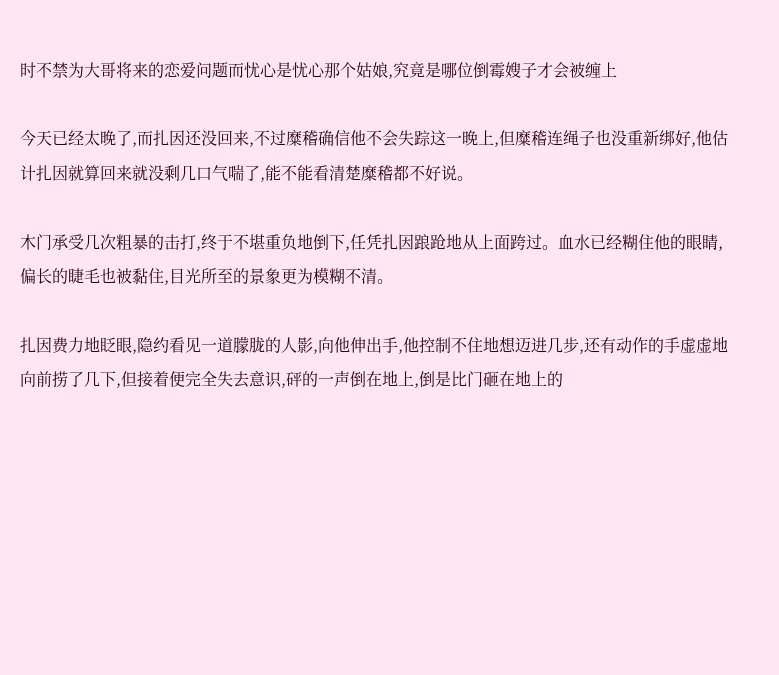时不禁为大哥将来的恋爱问题而忧心是忧心那个姑娘,究竟是哪位倒霉嫂子才会被缠上

今天已经太晚了,而扎因还没回来,不过糜稽确信他不会失踪这一晚上,但糜稽连绳子也没重新绑好,他估计扎因就算回来就没剩几口气喘了,能不能看清楚糜稽都不好说。

木门承受几次粗暴的击打,终于不堪重负地倒下,任凭扎因踉跄地从上面跨过。血水已经糊住他的眼睛,偏长的睫毛也被黏住,目光所至的景象更为模糊不清。

扎因费力地眨眼,隐约看见一道朦胧的人影,向他伸出手,他控制不住地想迈进几步,还有动作的手虚虚地向前捞了几下,但接着便完全失去意识,砰的一声倒在地上,倒是比门砸在地上的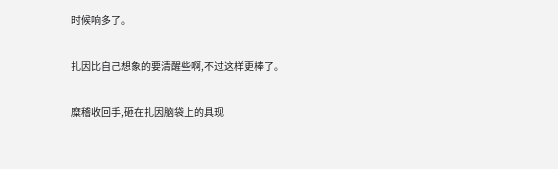时候响多了。

扎因比自己想象的要清醒些啊,不过这样更棒了。

糜稽收回手,砸在扎因脑袋上的具现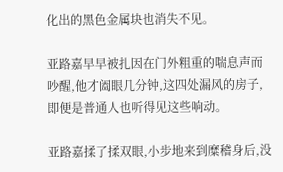化出的黑色金属块也消失不见。

亚路嘉早早被扎因在门外粗重的喘息声而吵醒,他才阖眼几分钟,这四处漏风的房子,即便是普通人也听得见这些响动。

亚路嘉揉了揉双眼,小步地来到糜稽身后,没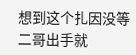想到这个扎因没等二哥出手就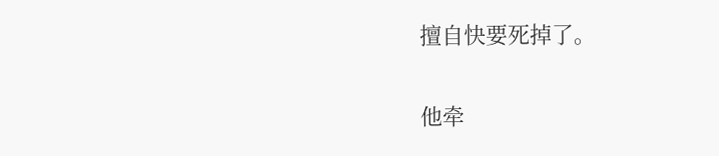擅自快要死掉了。

他牵